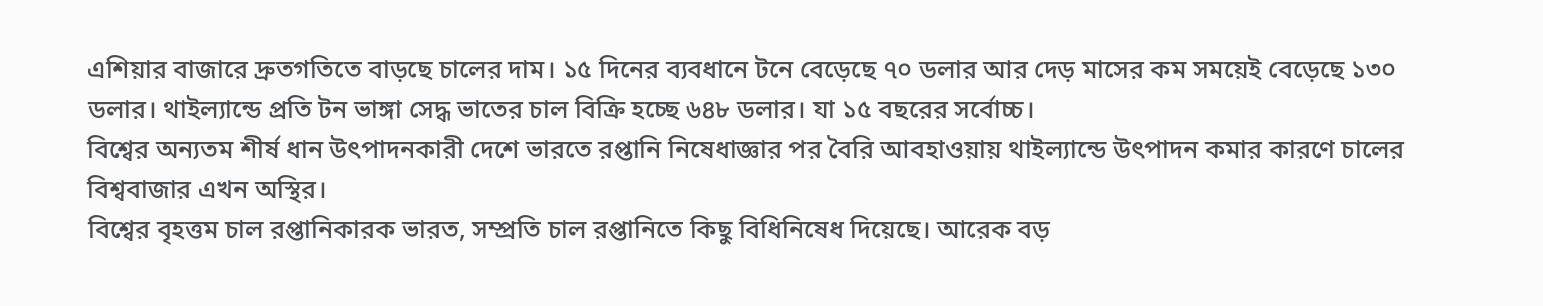এশিয়ার বাজারে দ্রুতগতিতে বাড়ছে চালের দাম। ১৫ দিনের ব্যবধানে টনে বেড়েছে ৭০ ডলার আর দেড় মাসের কম সময়েই বেড়েছে ১৩০ ডলার। থাইল্যান্ডে প্রতি টন ভাঙ্গা সেদ্ধ ভাতের চাল বিক্রি হচ্ছে ৬৪৮ ডলার। যা ১৫ বছরের সর্বোচ্চ।
বিশ্বের অন্যতম শীর্ষ ধান উৎপাদনকারী দেশে ভারতে রপ্তানি নিষেধাজ্ঞার পর বৈরি আবহাওয়ায় থাইল্যান্ডে উৎপাদন কমার কারণে চালের বিশ্ববাজার এখন অস্থির।
বিশ্বের বৃহত্তম চাল রপ্তানিকারক ভারত, সম্প্রতি চাল রপ্তানিতে কিছু বিধিনিষেধ দিয়েছে। আরেক বড়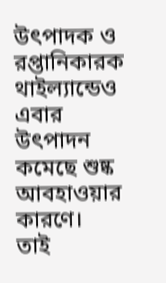উৎপাদক ও রপ্তানিকারক থাইল্যান্ডেও এবার উৎপাদন কমেছে শুষ্ক আবহাওয়ার কারণে।
তাই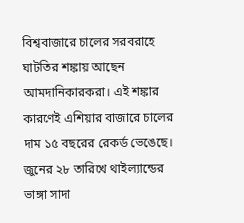বিশ্ববাজারে চালের সরবরাহে ঘাটতির শঙ্কায় আছেন আমদানিকারকরা। এই শঙ্কার কারণেই এশিয়ার বাজারে চালের দাম ১৫ বছরের রেকর্ড ভেঙেছে।
জুনের ২৮ তারিখে থাইল্যান্ডের ভাঙ্গা সাদা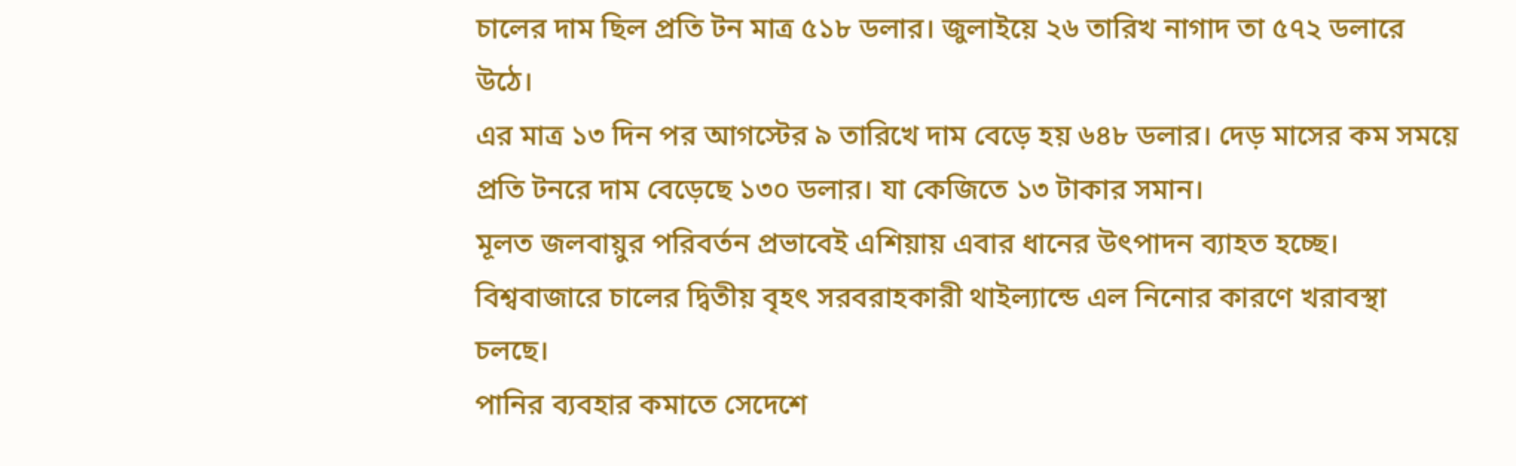চালের দাম ছিল প্রতি টন মাত্র ৫১৮ ডলার। জুলাইয়ে ২৬ তারিখ নাগাদ তা ৫৭২ ডলারে উঠে।
এর মাত্র ১৩ দিন পর আগস্টের ৯ তারিখে দাম বেড়ে হয় ৬৪৮ ডলার। দেড় মাসের কম সময়ে প্রতি টনরে দাম বেড়েছে ১৩০ ডলার। যা কেজিতে ১৩ টাকার সমান।
মূলত জলবায়ুর পরিবর্তন প্রভাবেই এশিয়ায় এবার ধানের উৎপাদন ব্যাহত হচ্ছে। বিশ্ববাজারে চালের দ্বিতীয় বৃহৎ সরবরাহকারী থাইল্যান্ডে এল নিনোর কারণে খরাবস্থা চলছে।
পানির ব্যবহার কমাতে সেদেশে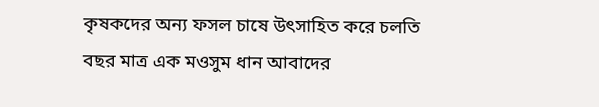কৃষকদের অন্য ফসল চাষে উৎসাহিত করে চলতি বছর মাত্র এক মওসুম ধান আবাদের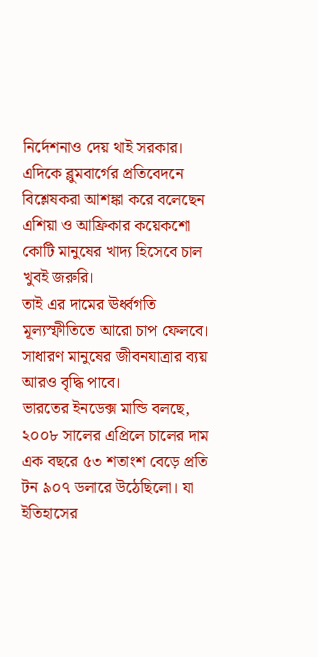নির্দেশনাও দেয় থাই সরকার।
এদিকে ব্লুমবার্গের প্রতিবেদনে বিশ্লেষকরা আশঙ্কা করে বলেছেন এশিয়া ও আফ্রিকার কয়েকশো কোটি মানুষের খাদ্য হিসেবে চাল খুবই জরুরি।
তাই এর দামের ঊর্ধ্বগতি মূল্যস্ফীতিতে আরো চাপ ফেলবে। সাধারণ মানুষের জীবনযাত্রার ব্যয় আরও বৃদ্ধি পাবে।
ভারতের ইনডেক্স মান্ডি বলছে, ২০০৮ সালের এপ্রিলে চালের দাম এক বছরে ৫৩ শতাংশ বেড়ে প্রতি টন ৯০৭ ডলারে উঠেছিলো। যা ইতিহাসের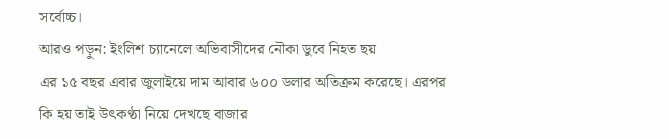সর্বোচ্চ।
আরও পড়ুন: ইংলিশ চ্যানেলে অভিবাসীদের নৌকা ডুবে নিহত ছয়
এর ১৫ বছর এবার জুলাইয়ে দাম আবার ৬০০ ডলার অতিক্রম করেছে। এরপর কি হয় তাই উৎকণ্ঠা নিয়ে দেখছে বাজার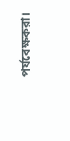পর্যবেক্ষকরা।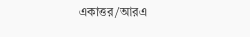একাত্তর/আরএ